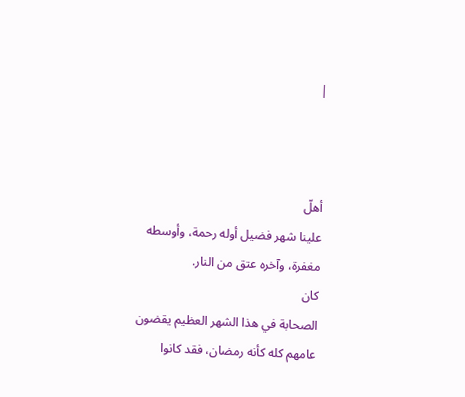|



أهلّ
علينا شهر فضيل أوله رحمة، وأوسطه
مغفرة، وآخره عتق من النار.
كان
الصحابة في هذا الشهر العظيم يقضون
عامهم كله كأنه رمضان، فقد كانوا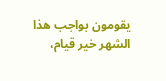يقومون بواجب هذا الشهر خير قيام،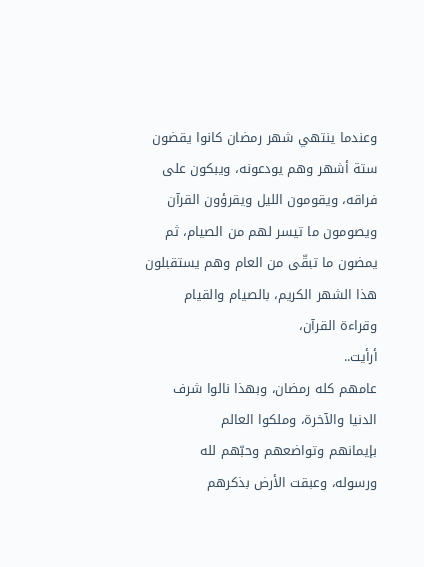وعندما ينتهي شهر رمضان كانوا يقضون
ستة أشهر وهم يودعونه، ويبكون على
فراقه، ويقومون الليل ويقرؤون القرآن
ويصومون ما تيسر لهم من الصيام، ثم
يمضون ما تبقّى من العام وهم يستقبلون
هذا الشهر الكريم، بالصيام والقيام
وقراءة القرآن،
أرأيت..
عامهم كله رمضان، وبهذا نالوا شرف
الدنيا والآخرة، وملكوا العالم
بإيمانهم وتواضعهم وحبّهم لله
ورسوله، وعبقت الأرض بذكرهم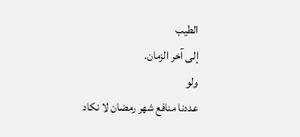الطيب
إلى آخر الزمان.
ولو
عددنا منافع شهر رمضان لا نكاد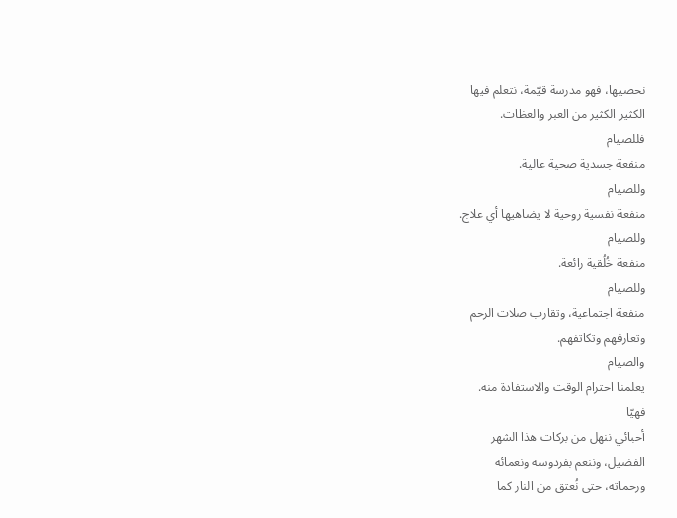نحصيها، فهو مدرسة قيّمة، نتعلم فيها
الكثير الكثير من العبر والعظات.
فللصيام
منفعة جسدية صحية عالية.
وللصيام
منفعة نفسية روحية لا يضاهيها أي علاج.
وللصيام
منفعة خُلُقية رائعة.
وللصيام
منفعة اجتماعية، وتقارب صلات الرحم
وتعارفهم وتكاتفهم.
والصيام
يعلمنا احترام الوقت والاستفادة منه.
فهيّا
أحبائي ننهل من بركات هذا الشهر
الفضيل، وننعم بفردوسه ونعمائه
ورحماته، حتى نُعتق من النار كما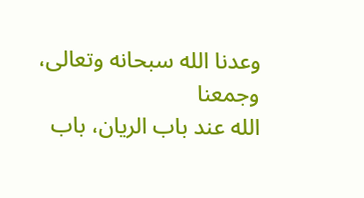وعدنا الله سبحانه وتعالى، وجمعنا
الله عند باب الريان، باب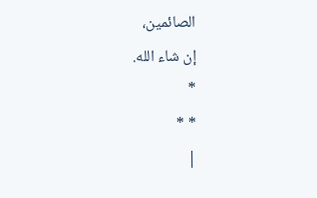الصائمين،
إن شاء الله.
*
* *
|